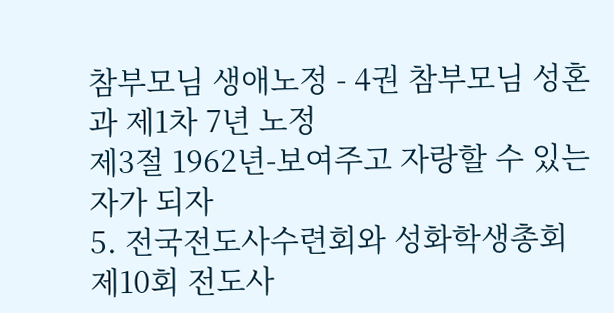참부모님 생애노정 - 4권 참부모님 성혼과 제1차 7년 노정
제3절 1962년-보여주고 자랑할 수 있는자가 되자
5. 전국전도사수련회와 성화학생총회
제10회 전도사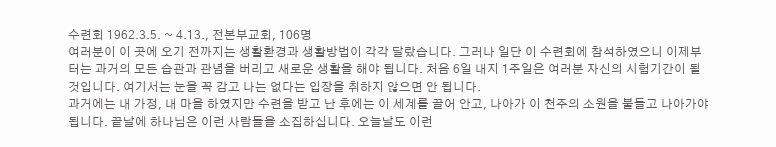수련회 1962.3.5. ~ 4.13., 전본부교회, 106명
여러분이 이 곳에 오기 전까지는 생활환경과 생활방법이 각각 달랐습니다. 그러나 일단 이 수련회에 참석하였으니 이제부터는 과거의 모든 습관과 관념을 버리고 새로운 생활을 해야 됩니다. 처음 6일 내지 1주일은 여러분 자신의 시험기간이 될 것입니다. 여기서는 눈을 꼭 감고 나는 없다는 입장을 취하지 않으면 안 됩니다.
과거에는 내 가정, 내 마을 하였지만 수련을 받고 난 후에는 이 세계를 끌어 안고, 나아가 이 천주의 소원을 붙들고 나아가야 됩니다. 끝날에 하나님은 이런 사람들을 소집하십니다. 오늘날도 이런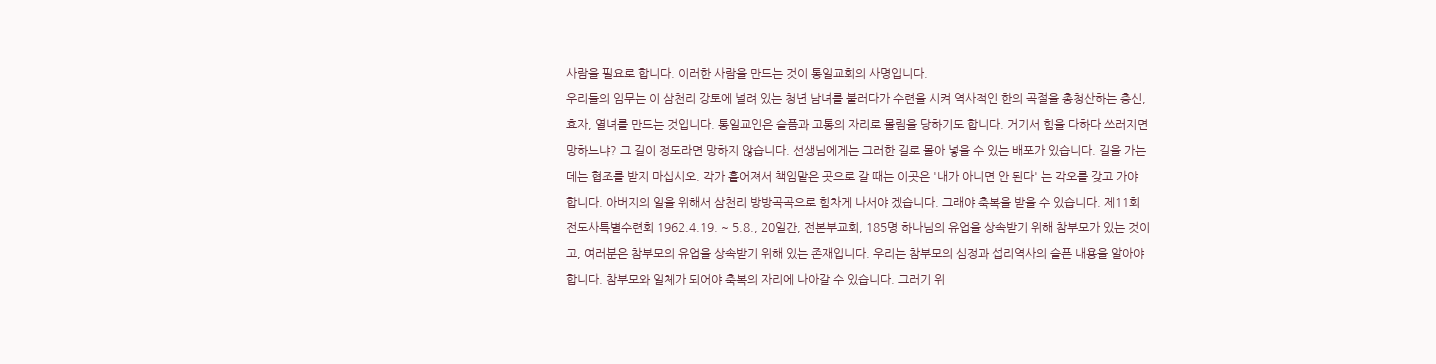사람을 필요로 합니다. 이러한 사람을 만드는 것이 통일교회의 사명입니다.
우리들의 임무는 이 삼천리 강토에 널려 있는 청년 남녀를 불러다가 수련을 시켜 역사적인 한의 곡절을 총청산하는 충신, 효자, 열녀를 만드는 것입니다. 통일교인은 슬픔과 고통의 자리로 몰림을 당하기도 합니다. 거기서 힘을 다하다 쓰러지면 망하느냐? 그 길이 정도라면 망하지 않습니다. 선생님에게는 그러한 길로 몰아 넣을 수 있는 배포가 있습니다. 길을 가는 데는 협조를 받지 마십시오. 각가 흩어져서 책임맡은 곳으로 갈 때는 이곳은 '내가 아니면 안 된다' 는 각오를 갖고 가야 합니다. 아버지의 일을 위해서 삼천리 방방곡곡으로 힘차게 나서야 겠습니다. 그래야 축복을 받을 수 있습니다. 제11회 전도사특별수련회 1962.4.19. ~ 5.8., 20일간, 전본부교회, 185명 하나님의 유업을 상속받기 위해 참부모가 있는 것이고, 여러분은 참부모의 유업을 상속받기 위해 있는 존재입니다. 우리는 참부모의 심정과 섭리역사의 슬픈 내용을 알아야 합니다. 참부모와 일체가 되어야 축복의 자리에 나아갈 수 있습니다. 그러기 위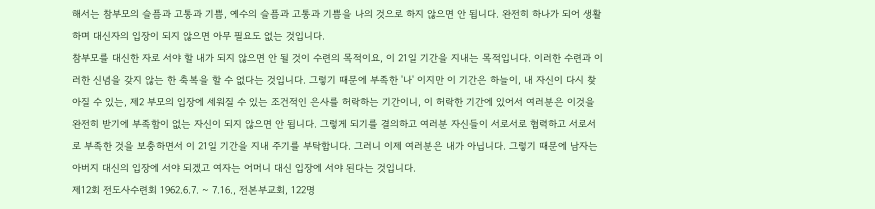해서는 참부모의 슬픔과 고통과 기쁨, 예수의 슬픔과 고통과 기쁨을 나의 것으로 하지 않으면 안 됩니다. 완전히 하나가 되어 생활하며 대신자의 입장이 되지 않으면 아무 필요도 없는 것입니다.
참부모를 대신한 자로 서야 할 내가 되지 않으면 안 될 것이 수련의 목적이요, 이 21일 기간을 지내는 목적입니다. 이러한 수련과 이러한 신념을 갖지 않는 한 축복을 할 수 없다는 것입니다. 그렇기 때문에 부족한 '나' 이지만 이 기간은 하늘이, 내 자신이 다시 찾아질 수 있는, 제2 부모의 입장에 세워질 수 있는 조건적인 은사를 허락하는 기간이니, 이 허락한 기간에 있어서 여러분은 이것을 완전히 받기에 부족함이 없는 자신이 되지 않으면 안 됩니다. 그렇게 되기를 결의하고 여러분 자신들이 서로서로 협력하고 서로서로 부족한 것을 보충하면서 이 21일 기간을 지내 주기를 부탁합니다. 그러니 이제 여러분은 내가 아닙니다. 그렇기 때문에 남자는 아버지 대신의 입장에 서야 되겠고 여자는 어머니 대신 입장에 서야 된다는 것입니다.
제12회 전도사수련회 1962.6.7. ~ 7.16., 전본부교회, 122명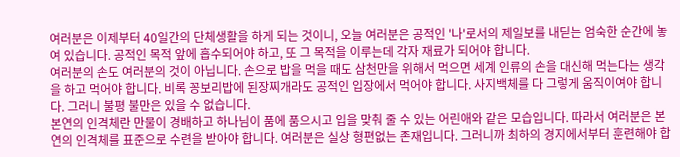여러분은 이제부터 40일간의 단체생활을 하게 되는 것이니, 오늘 여러분은 공적인 '나'로서의 제일보를 내딛는 엄숙한 순간에 놓여 있습니다. 공적인 목적 앞에 흡수되어야 하고, 또 그 목적을 이루는데 각자 재료가 되어야 합니다.
여러분의 손도 여러분의 것이 아닙니다. 손으로 밥을 먹을 때도 삼천만을 위해서 먹으면 세계 인류의 손을 대신해 먹는다는 생각을 하고 먹어야 합니다. 비록 꽁보리밥에 된장찌개라도 공적인 입장에서 먹어야 합니다. 사지백체를 다 그렇게 움직이여야 합니다. 그러니 불평 불만은 있을 수 없습니다.
본연의 인격체란 만물이 경배하고 하나님이 품에 품으시고 입을 맞춰 줄 수 있는 어린애와 같은 모습입니다. 따라서 여러분은 본연의 인격체를 표준으로 수련을 받아야 합니다. 여러분은 실상 형편없는 존재입니다. 그러니까 최하의 경지에서부터 훈련해야 합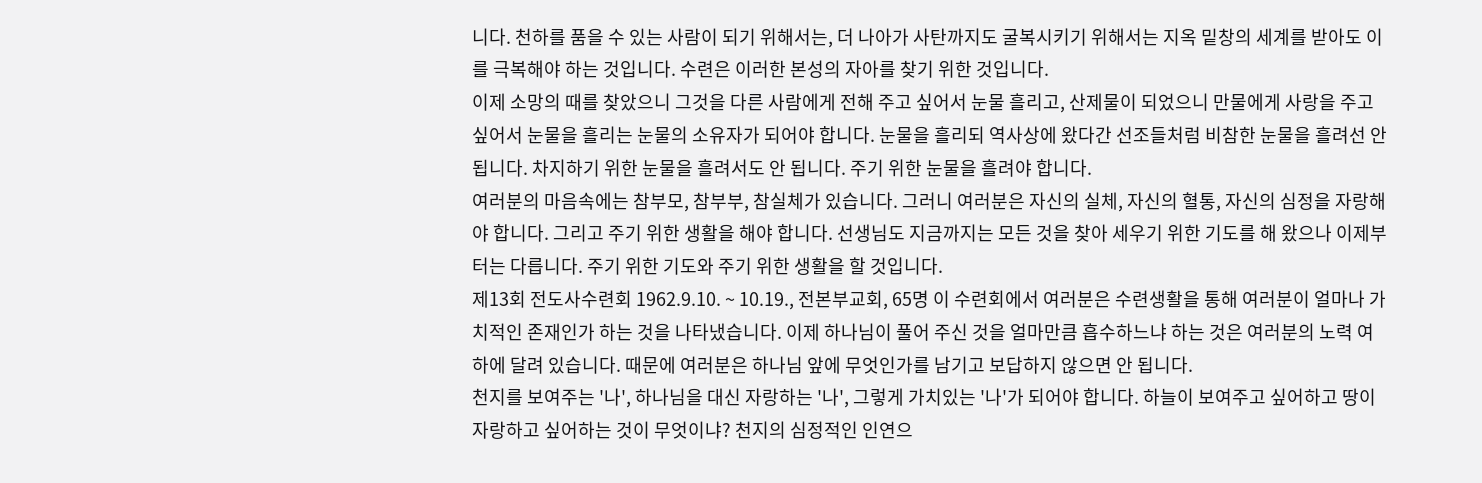니다. 천하를 품을 수 있는 사람이 되기 위해서는, 더 나아가 사탄까지도 굴복시키기 위해서는 지옥 밑창의 세계를 받아도 이를 극복해야 하는 것입니다. 수련은 이러한 본성의 자아를 찾기 위한 것입니다.
이제 소망의 때를 찾았으니 그것을 다른 사람에게 전해 주고 싶어서 눈물 흘리고, 산제물이 되었으니 만물에게 사랑을 주고 싶어서 눈물을 흘리는 눈물의 소유자가 되어야 합니다. 눈물을 흘리되 역사상에 왔다간 선조들처럼 비참한 눈물을 흘려선 안 됩니다. 차지하기 위한 눈물을 흘려서도 안 됩니다. 주기 위한 눈물을 흘려야 합니다.
여러분의 마음속에는 참부모, 참부부, 참실체가 있습니다. 그러니 여러분은 자신의 실체, 자신의 혈통, 자신의 심정을 자랑해야 합니다. 그리고 주기 위한 생활을 해야 합니다. 선생님도 지금까지는 모든 것을 찾아 세우기 위한 기도를 해 왔으나 이제부터는 다릅니다. 주기 위한 기도와 주기 위한 생활을 할 것입니다.
제13회 전도사수련회 1962.9.10. ~ 10.19., 전본부교회, 65명 이 수련회에서 여러분은 수련생활을 통해 여러분이 얼마나 가치적인 존재인가 하는 것을 나타냈습니다. 이제 하나님이 풀어 주신 것을 얼마만큼 흡수하느냐 하는 것은 여러분의 노력 여하에 달려 있습니다. 때문에 여러분은 하나님 앞에 무엇인가를 남기고 보답하지 않으면 안 됩니다.
천지를 보여주는 '나', 하나님을 대신 자랑하는 '나', 그렇게 가치있는 '나'가 되어야 합니다. 하늘이 보여주고 싶어하고 땅이 자랑하고 싶어하는 것이 무엇이냐? 천지의 심정적인 인연으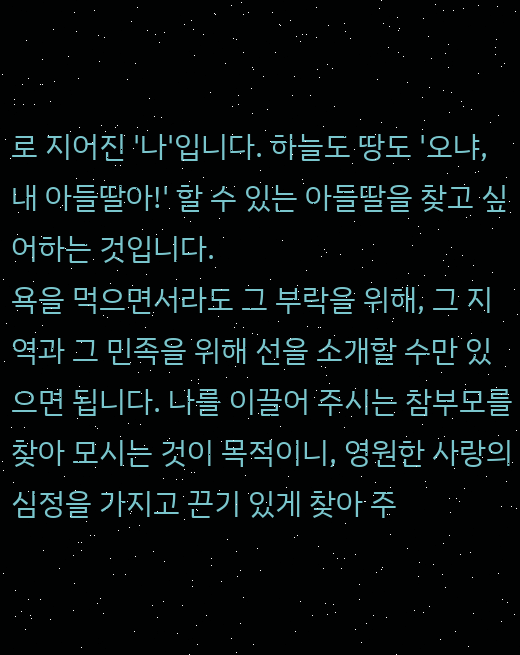로 지어진 '나'입니다. 하늘도 땅도 '오냐, 내 아들딸아!' 할 수 있는 아들딸을 찾고 싶어하는 것입니다.
욕을 먹으면서라도 그 부락을 위해, 그 지역과 그 민족을 위해 선을 소개할 수만 있으면 됩니다. 나를 이끌어 주시는 참부모를 찾아 모시는 것이 목적이니, 영원한 사랑의 심정을 가지고 끈기 있게 찾아 주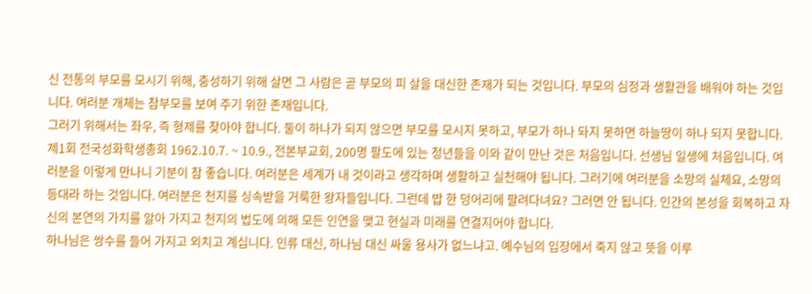신 전통의 부모를 모시기 위해, 충성하기 위해 살면 그 사람은 곧 부모의 피 살을 대신한 존재가 되는 것입니다. 부모의 심정과 생활관을 배워야 하는 것입니다. 여러분 개체는 참부모를 보여 주기 위한 존재입니다.
그러기 위해서는 좌우, 즉 형제를 찾아야 합니다. 둘이 하나가 되지 않으면 부모를 모시지 못하고, 부모가 하나 돠지 못하면 하늘땅이 하나 되지 못합니다.
제1회 전국성화학생총회 1962.10.7. ~ 10.9., 전본부교회, 200명 팔도에 있는 청년들을 이와 같이 만난 것은 처음입니다. 선생님 일생에 처음입니다. 여러분을 이렇게 만나니 기분이 참 좋습니다. 여러분은 세계가 내 것이라고 생각하며 생활하고 실천해야 됩니다. 그러기에 여러분을 소망의 실체요, 소망의 등대라 하는 것입니다. 여러분은 천지를 싱속받을 거룩한 왕자들입니다. 그런데 밥 한 덩어리에 팔려다녀요? 그러면 안 됩니다. 인간의 본성을 회복하고 자신의 본연의 가치를 알아 가지고 천지의 법도에 의해 모든 인연을 맺고 현실과 미래를 연결지어야 합니다.
하나님은 쌍수를 들어 가지고 외치고 계십니다. 인류 대신, 하나님 대신 싸울 용사가 없느냐고. 예수님의 입장에서 죽지 않고 뜻을 이루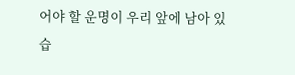어야 할 운명이 우리 앞에 남아 있습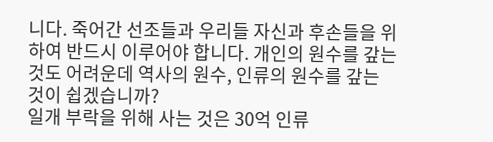니다. 죽어간 선조들과 우리들 자신과 후손들을 위하여 반드시 이루어야 합니다. 개인의 원수를 갚는 것도 어려운데 역사의 원수, 인류의 원수를 갚는 것이 쉽겠습니까?
일개 부락을 위해 사는 것은 30억 인류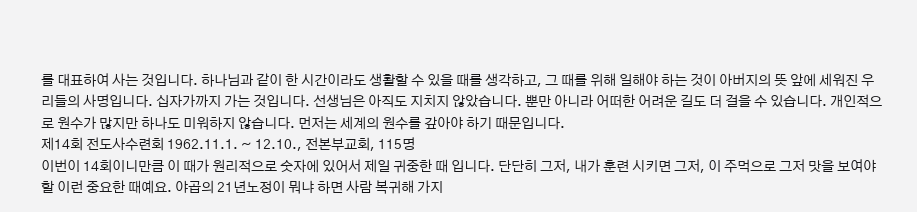를 대표하여 사는 것입니다. 하나님과 같이 한 시간이라도 생활할 수 있을 때를 생각하고, 그 때를 위해 일해야 하는 것이 아버지의 뜻 앞에 세워진 우리들의 사명입니다. 십자가까지 가는 것입니다. 선생님은 아직도 지치지 않았습니다. 뿐만 아니라 어떠한 어려운 길도 더 걸을 수 있습니다. 개인적으로 원수가 많지만 하나도 미워하지 않습니다. 먼저는 세계의 원수를 갚아야 하기 때문입니다.
제14회 전도사수련회 1962.11.1. ~ 12.10., 전본부교회, 115명
이번이 14회이니만큼 이 때가 원리적으로 숫자에 있어서 제일 귀중한 때 입니다. 단단히 그저, 내가 훈련 시키면 그저, 이 주먹으로 그저 맛을 보여야 할 이런 중요한 때예요. 야곱의 21년노정이 뭐냐 하면 사람 복귀해 가지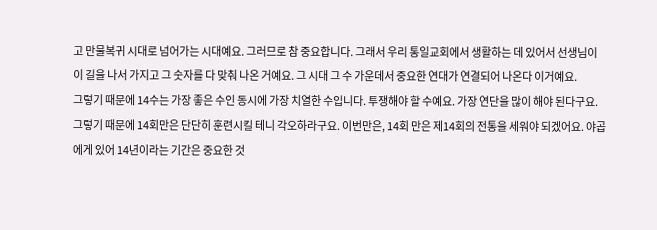고 만물복귀 시대로 넘어가는 시대예요. 그러므로 참 중요합니다. 그래서 우리 통일교회에서 생활하는 데 있어서 선생님이 이 길을 나서 가지고 그 숫자를 다 맞춰 나온 거예요. 그 시대 그 수 가운데서 중요한 연대가 연결되어 나온다 이거예요.
그렇기 때문에 14수는 가장 좋은 수인 동시에 가장 치열한 수입니다. 투쟁해야 할 수예요. 가장 연단을 많이 해야 된다구요. 그렇기 때문에 14회만은 단단히 훈련시킬 테니 각오하라구요. 이번만은, 14회 만은 제14회의 전통을 세워야 되겠어요. 야곱에게 있어 14년이라는 기간은 중요한 것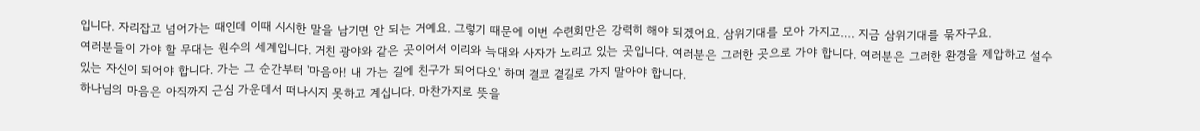입니다. 자리잡고 넘어가는 때인데 이때 시시한 말을 남기면 안 되는 거예요. 그렇기 때문에 이번 수련회만은 강력히 해야 되겠어요. 삼위기대를 모아 가지고…. 지금 삼위기대를 묶자구요.
여러분들이 가야 할 무대는 원수의 세계입니다. 거친 광야와 같은 곳이어서 이리와 늑대와 사자가 노리고 있는 곳입니다. 여러분은 그러한 곳으로 가야 합니다. 여러분은 그러한 환경을 제압하고 설수 있는 자신이 되어야 합니다. 가는 그 순간부터 '마음아! 내 가는 길에 친구가 되어다오' 하며 결코 곁길로 가지 말아야 합니다.
하나님의 마음은 아직까지 근심 가운데서 떠나시지 못하고 계십니다. 마찬가지로 뜻을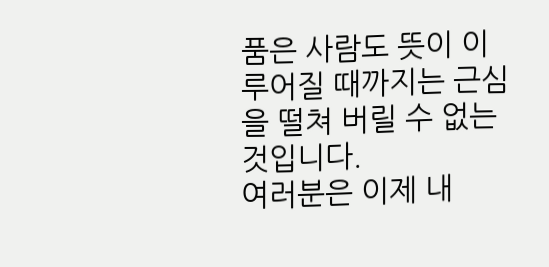품은 사람도 뜻이 이루어질 때까지는 근심을 떨쳐 버릴 수 없는 것입니다.
여러분은 이제 내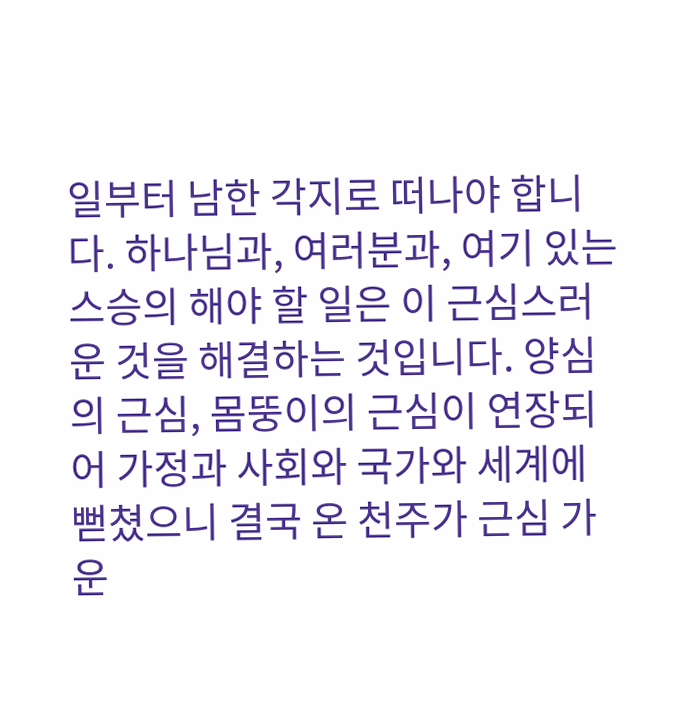일부터 남한 각지로 떠나야 합니다. 하나님과, 여러분과, 여기 있는 스승의 해야 할 일은 이 근심스러운 것을 해결하는 것입니다. 양심의 근심, 몸뚱이의 근심이 연장되어 가정과 사회와 국가와 세계에 뻗쳤으니 결국 온 천주가 근심 가운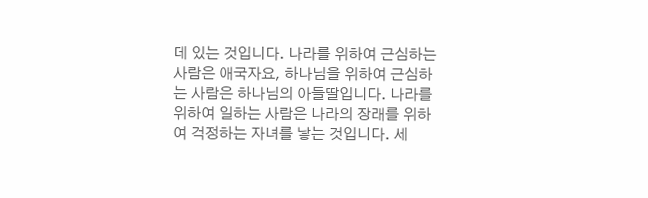데 있는 것입니다. 나라를 위하여 근심하는 사람은 애국자요, 하나님을 위하여 근심하는 사람은 하나님의 아들딸입니다. 나라를 위하여 일하는 사람은 나라의 장래를 위하여 걱정하는 자녀를 낳는 것입니다. 세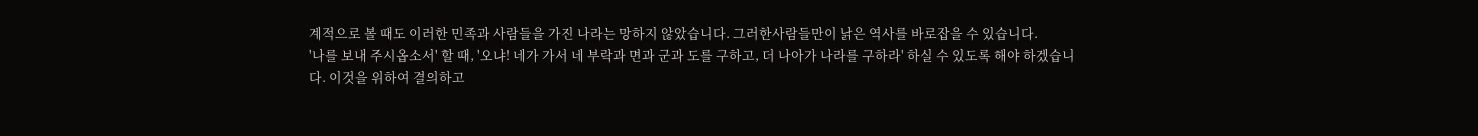계적으로 볼 때도 이러한 민족과 사람들을 가진 나라는 망하지 않았습니다. 그러한사람들만이 낡은 역사를 바로잡을 수 있습니다.
'나를 보내 주시옵소서' 할 때, '오냐! 네가 가서 네 부락과 면과 군과 도를 구하고, 더 나아가 나라를 구하라' 하실 수 있도록 해야 하겠습니다. 이것을 위하여 결의하고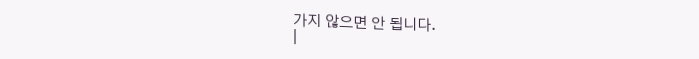가지 않으면 안 됩니다.
|